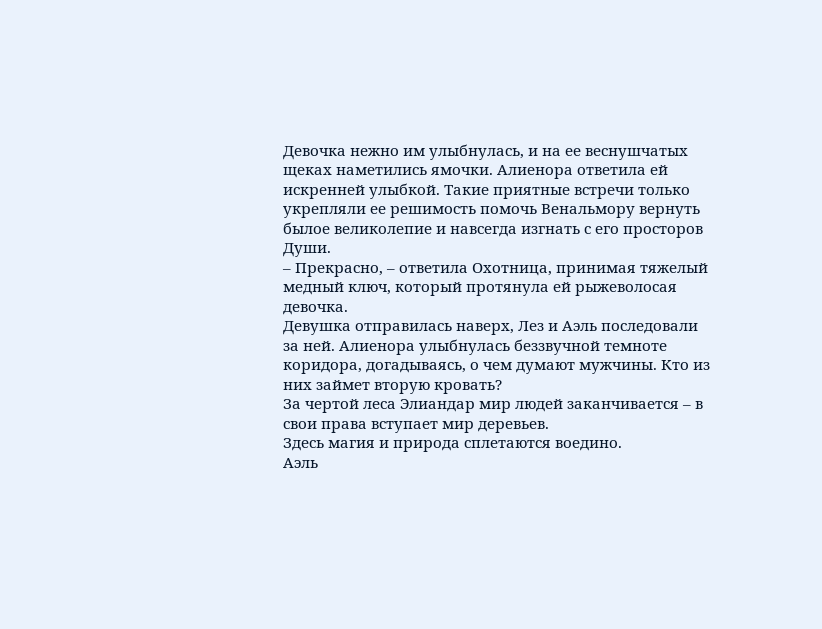Девочка нежно им улыбнулась, и на ее веснушчатых щеках наметились ямочки. Алиенора ответила ей искренней улыбкой. Такие приятные встречи только укрепляли ее решимость помочь Венальмору вернуть былое великолепие и навсегда изгнать с его просторов Души.
– Прекрасно, – ответила Охотница, принимая тяжелый медный ключ, который протянула ей рыжеволосая девочка.
Девушка отправилась наверх, Лез и Аэль последовали за ней. Алиенора улыбнулась беззвучной темноте коридора, догадываясь, о чем думают мужчины. Кто из них займет вторую кровать?
За чертой леса Элиандар мир людей заканчивается – в свои права вступает мир деревьев.
Здесь магия и природа сплетаются воедино.
Аэль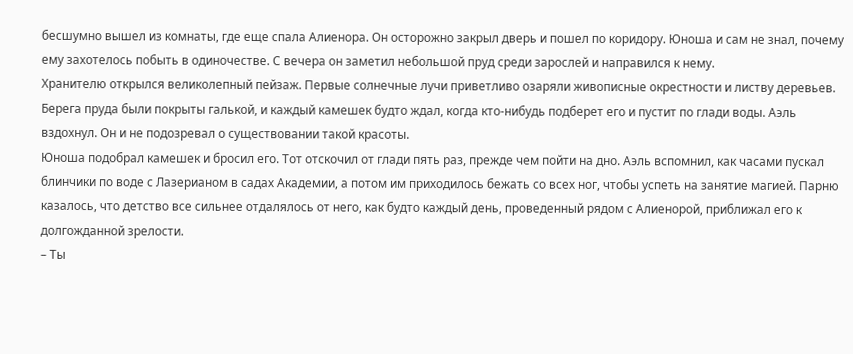бесшумно вышел из комнаты, где еще спала Алиенора. Он осторожно закрыл дверь и пошел по коридору. Юноша и сам не знал, почему ему захотелось побыть в одиночестве. С вечера он заметил небольшой пруд среди зарослей и направился к нему.
Хранителю открылся великолепный пейзаж. Первые солнечные лучи приветливо озаряли живописные окрестности и листву деревьев. Берега пруда были покрыты галькой, и каждый камешек будто ждал, когда кто-нибудь подберет его и пустит по глади воды. Аэль вздохнул. Он и не подозревал о существовании такой красоты.
Юноша подобрал камешек и бросил его. Тот отскочил от глади пять раз, прежде чем пойти на дно. Аэль вспомнил, как часами пускал блинчики по воде с Лазерианом в садах Академии, а потом им приходилось бежать со всех ног, чтобы успеть на занятие магией. Парню казалось, что детство все сильнее отдалялось от него, как будто каждый день, проведенный рядом с Алиенорой, приближал его к долгожданной зрелости.
– Ты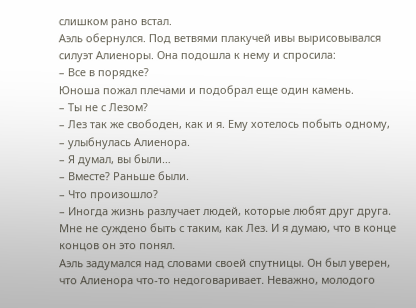слишком рано встал.
Аэль обернулся. Под ветвями плакучей ивы вырисовывался силуэт Алиеноры. Она подошла к нему и спросила:
– Все в порядке?
Юноша пожал плечами и подобрал еще один камень.
– Ты не с Лезом?
– Лез так же свободен, как и я. Ему хотелось побыть одному, – улыбнулась Алиенора.
– Я думал, вы были…
– Вместе? Раньше были.
– Что произошло?
– Иногда жизнь разлучает людей, которые любят друг друга. Мне не суждено быть с таким, как Лез. И я думаю, что в конце концов он это понял.
Аэль задумался над словами своей спутницы. Он был уверен, что Алиенора что-то недоговаривает. Неважно, молодого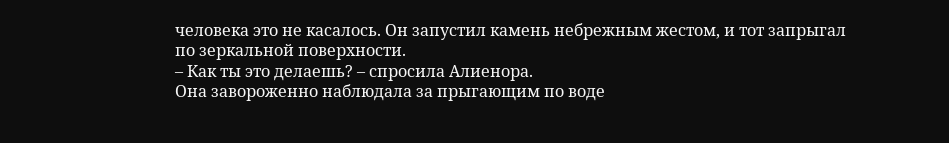человека это не касалось. Он запустил камень небрежным жестом, и тот запрыгал по зеркальной поверхности.
– Как ты это делаешь? – спросила Алиенора.
Она завороженно наблюдала за прыгающим по воде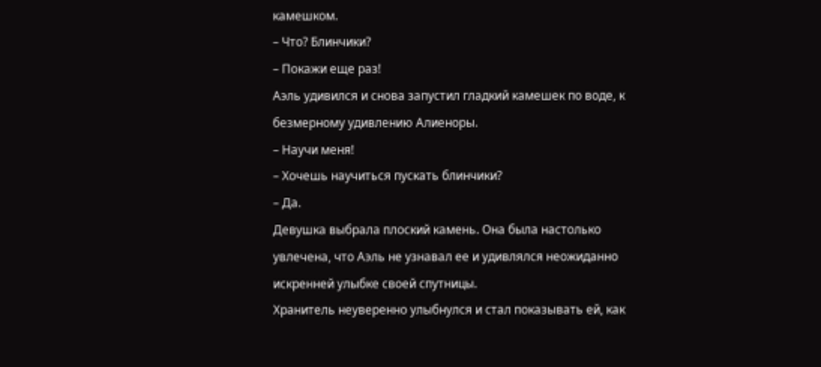камешком.
– Что? Блинчики?
– Покажи еще раз!
Аэль удивился и снова запустил гладкий камешек по воде, к безмерному удивлению Алиеноры.
– Научи меня!
– Хочешь научиться пускать блинчики?
– Да.
Девушка выбрала плоский камень. Она была настолько увлечена, что Аэль не узнавал ее и удивлялся неожиданно искренней улыбке своей спутницы.
Хранитель неуверенно улыбнулся и стал показывать ей, как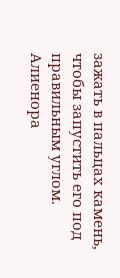зажать в пальцах камень, чтобы запустить его под правильным углом. Алиенора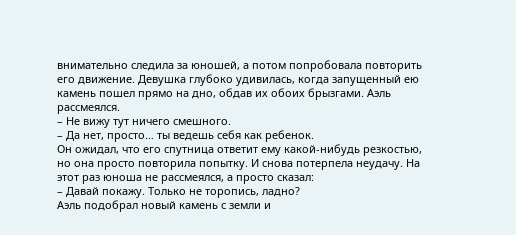внимательно следила за юношей, а потом попробовала повторить его движение. Девушка глубоко удивилась, когда запущенный ею камень пошел прямо на дно, обдав их обоих брызгами. Аэль рассмеялся.
– Не вижу тут ничего смешного.
– Да нет, просто… ты ведешь себя как ребенок.
Он ожидал, что его спутница ответит ему какой-нибудь резкостью, но она просто повторила попытку. И снова потерпела неудачу. На этот раз юноша не рассмеялся, а просто сказал:
– Давай покажу. Только не торопись, ладно?
Аэль подобрал новый камень с земли и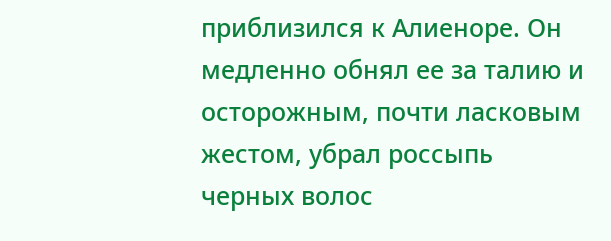приблизился к Алиеноре. Он медленно обнял ее за талию и осторожным, почти ласковым жестом, убрал россыпь черных волос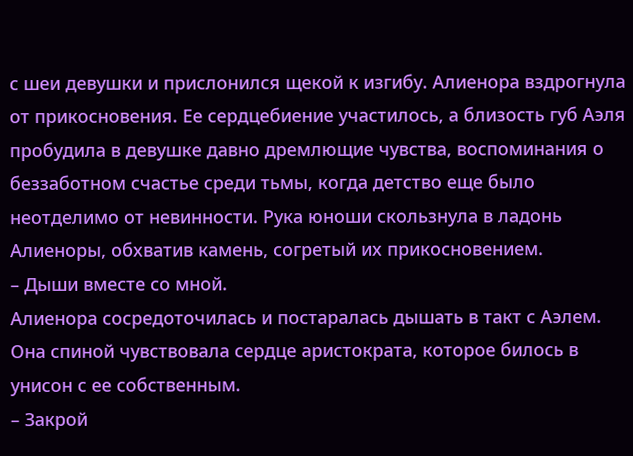с шеи девушки и прислонился щекой к изгибу. Алиенора вздрогнула от прикосновения. Ее сердцебиение участилось, а близость губ Аэля пробудила в девушке давно дремлющие чувства, воспоминания о беззаботном счастье среди тьмы, когда детство еще было неотделимо от невинности. Рука юноши скользнула в ладонь Алиеноры, обхватив камень, согретый их прикосновением.
– Дыши вместе со мной.
Алиенора сосредоточилась и постаралась дышать в такт с Аэлем. Она спиной чувствовала сердце аристократа, которое билось в унисон с ее собственным.
– Закрой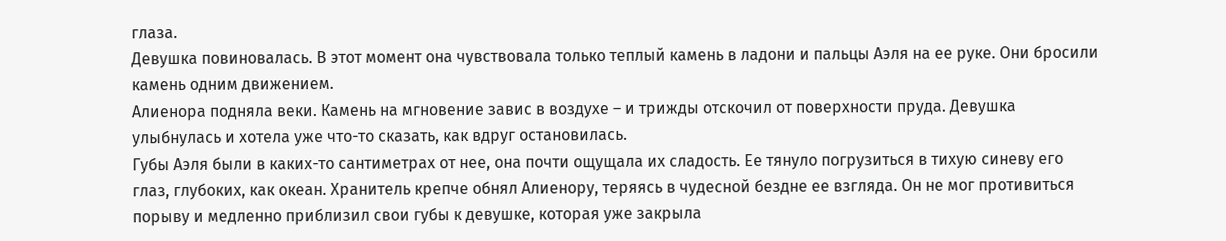глаза.
Девушка повиновалась. В этот момент она чувствовала только теплый камень в ладони и пальцы Аэля на ее руке. Они бросили камень одним движением.
Алиенора подняла веки. Камень на мгновение завис в воздухе – и трижды отскочил от поверхности пруда. Девушка улыбнулась и хотела уже что-то сказать, как вдруг остановилась.
Губы Аэля были в каких-то сантиметрах от нее, она почти ощущала их сладость. Ее тянуло погрузиться в тихую синеву его глаз, глубоких, как океан. Хранитель крепче обнял Алиенору, теряясь в чудесной бездне ее взгляда. Он не мог противиться порыву и медленно приблизил свои губы к девушке, которая уже закрыла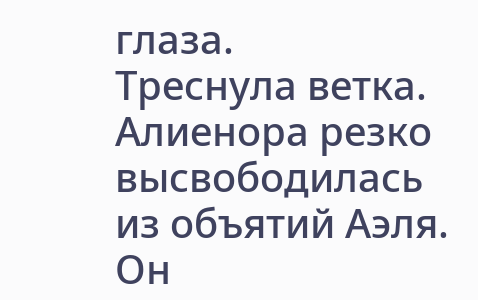глаза.
Треснула ветка. Алиенора резко высвободилась из объятий Аэля. Он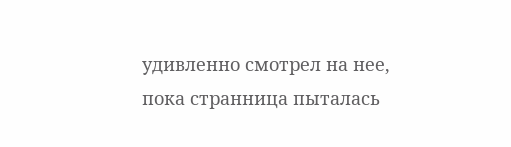удивленно смотрел на нее, пока странница пыталась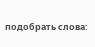подобрать слова: